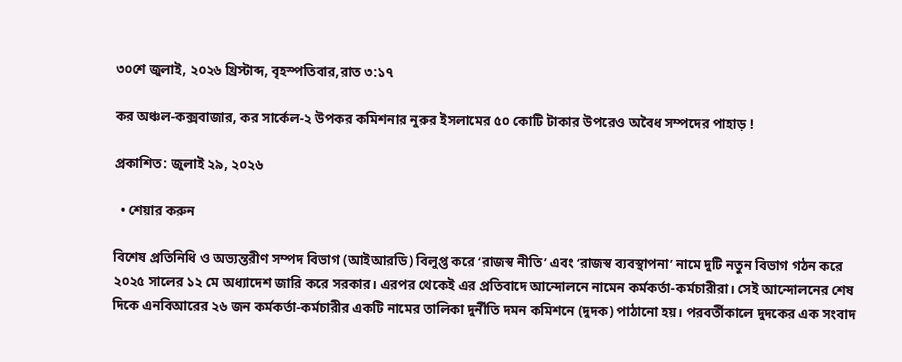৩০শে জুলাই, ২০২৬ খ্রিস্টাব্দ, বৃহস্পতিবার,রাত ৩:১৭

কর অঞ্চল-কক্সবাজার, কর সার্কেল-২ উপকর কমিশনার নুরুর ইসলামের ৫০ কোটি টাকার উপরেও অবৈধ সম্পদের পাহাড় !

প্রকাশিত: জুলাই ২৯, ২০২৬

  • শেয়ার করুন

বিশেষ প্রতিনিধি ও অভ্যন্তরীণ সম্পদ বিভাগ (আইআরডি) বিলুপ্ত করে ‘রাজস্ব নীতি’ এবং ‘রাজস্ব ব্যবস্থাপনা’ নামে দুটি নতুন বিভাগ গঠন করে ২০২৫ সালের ১২ মে অধ্যাদেশ জারি করে সরকার। এরপর থেকেই এর প্রতিবাদে আন্দোলনে নামেন কর্মকর্তা-কর্মচারীরা। সেই আন্দোলনের শেষ দিকে এনবিআরের ২৬ জন কর্মকর্তা-কর্মচারীর একটি নামের তালিকা দুর্নীতি দমন কমিশনে (দুদক) পাঠানো হয়। পরবর্তীকালে দুদকের এক সংবাদ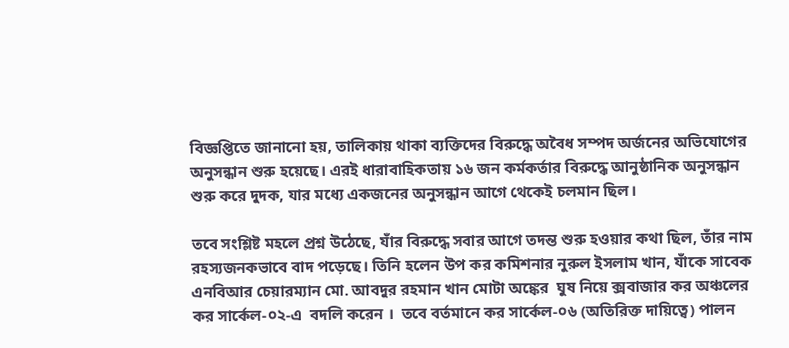বিজ্ঞপ্তিতে জানানো হয়, তালিকায় থাকা ব্যক্তিদের বিরুদ্ধে অবৈধ সম্পদ অর্জনের অভিযোগের অনুসন্ধান শুরু হয়েছে। এরই ধারাবাহিকতায় ১৬ জন কর্মকর্তার বিরুদ্ধে আনুষ্ঠানিক অনুসন্ধান শুরু করে দুদক, যার মধ্যে একজনের অনুসন্ধান আগে থেকেই চলমান ছিল।

তবে সংশ্লিষ্ট মহলে প্রশ্ন উঠেছে, যাঁর বিরুদ্ধে সবার আগে তদন্ত শুরু হওয়ার কথা ছিল, তাঁর নাম রহস্যজনকভাবে বাদ পড়েছে। তিনি হলেন উপ কর কমিশনার নুরুল ইসলাম খান, যাঁকে সাবেক এনবিআর চেয়ারম্যান মো. আবদুর রহমান খান মোটা অঙ্কের  ঘুষ নিয়ে ক্সবাজার কর অঞ্চলের কর সার্কেল-০২-এ  বদলি করেন ।  তবে বর্তমানে কর সার্কেল-০৬ (অতিরিক্ত দায়িত্বে) পালন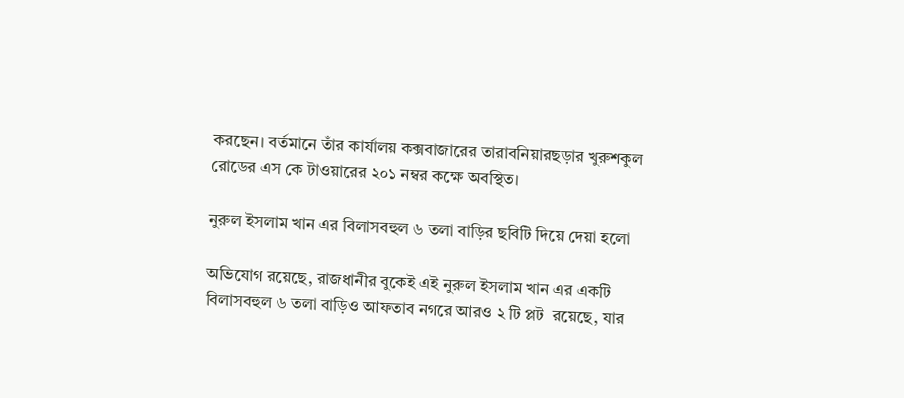করছেন। বর্তমানে তাঁর কার্যালয় কক্সবাজারের তারাবনিয়ারছড়ার খুরুশকুল রোডের এস কে টাওয়ারের ২০১ নম্বর কক্ষে অবস্থিত।

নুরুল ইসলাম খান এর বিলাসবহুল ৬ তলা বাড়ির ছবিটি দিয়ে দেয়া হলো

অভিযোগ রয়েছে, রাজধানীর বুকেই এই নুরুল ইসলাম খান এর একটি বিলাসবহুল ৬ তলা বাড়িও আফতাব নগরে আরও ২ টি প্লট  রয়েছে, যার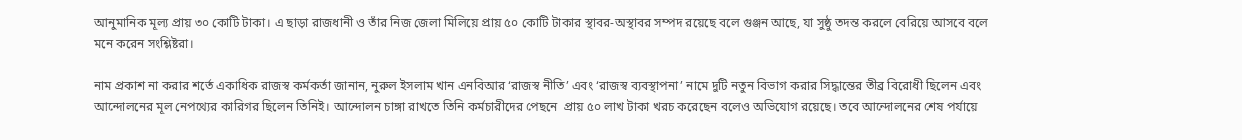আনুমানিক মূল্য প্রায় ৩০ কোটি টাকা। এ ছাড়া রাজধানী ও তাঁর নিজ জেলা মিলিয়ে প্রায় ৫০ কোটি টাকার স্থাবর-অস্থাবর সম্পদ রয়েছে বলে গুঞ্জন আছে, যা সুষ্ঠু তদন্ত করলে বেরিয়ে আসবে বলে মনে করেন সংশ্লিষ্টরা।

নাম প্রকাশ না করার শর্তে একাধিক রাজস্ব কর্মকর্তা জানান, নুরুল ইসলাম খান এনবিআর ‘রাজস্ব নীতি’ এবং ‘রাজস্ব ব্যবস্থাপনা’ নামে দুটি নতুন বিভাগ করার সিদ্ধান্তের তীব্র বিরোধী ছিলেন এবং আন্দোলনের মূল নেপথ্যের কারিগর ছিলেন তিনিই। আন্দোলন চাঙ্গা রাখতে তিনি কর্মচারীদের পেছনে  প্রায় ৫০ লাখ টাকা খরচ করেছেন বলেও অভিযোগ রয়েছে। তবে আন্দোলনের শেষ পর্যায়ে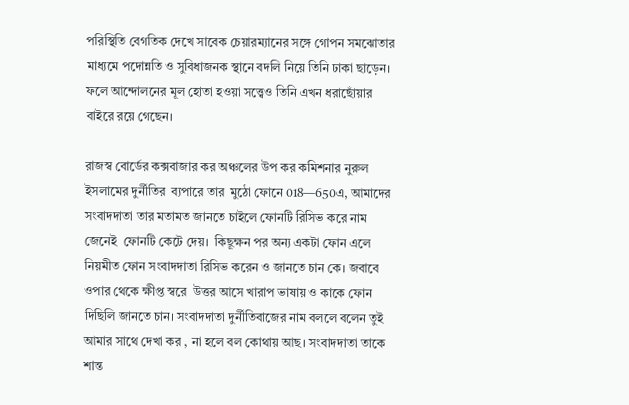পরিস্থিতি বেগতিক দেখে সাবেক চেয়ারম্যানের সঙ্গে গোপন সমঝোতার মাধ্যমে পদোন্নতি ও সুবিধাজনক স্থানে বদলি নিয়ে তিনি ঢাকা ছাড়েন। ফলে আন্দোলনের মূল হোতা হওয়া সত্ত্বেও তিনি এখন ধরাছোঁয়ার বাইরে রয়ে গেছেন।

রাজস্ব বোর্ডের কক্সবাজার কর অঞ্চলের উপ কর কমিশনার নুরুল ইসলামের দুর্নীতির  ব্যপারে তার  মুঠো ফোনে 018—650এ, আমাদের সংবাদদাতা তার মতামত জানতে চাইলে ফোনটি রিসিভ করে নাম জেনেই  ফোনটি কেটে দেয়।  কিছূক্ষন পর অন্য একটা ফোন এলে নিয়মীত ফোন সংবাদদাতা রিসিভ করেন ও জানতে চান কে। জবাবে ওপার থেকে ক্ষীপ্ত স্বরে  উত্তর আসে খারাপ ভাষায় ও কাকে ফোন দিছিলি জানতে চান। সংবাদদাতা দুর্নীতিবাজের নাম বললে বলেন তুই আমার সাথে দেখা কর , না হলে বল কোথায় আছ। সংবাদদাতা তাকে শান্ত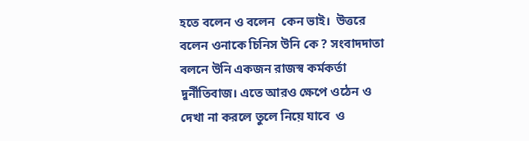হতে বলেন ও বলেন  কেন ভাই।  উত্তরে বলেন ওনাকে চিনিস উনি কে ? সংবাদদাতা বলনে উনি একজন রাজস্ব কর্মকর্তা দুর্নীতিবাজ। এতে আরও ক্ষেপে ওঠেন ও দেখা না করলে তুলে নিয়ে যাবে  ও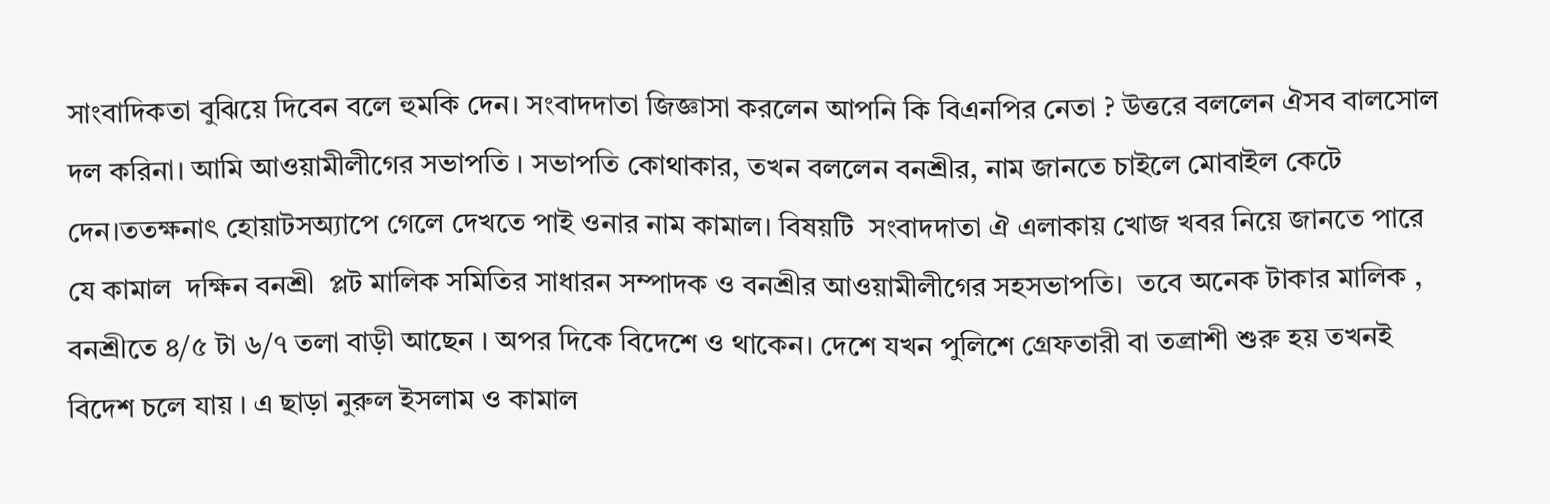সাংবাদিকতা বুঝিয়ে দিবেন বলে হুমকি দেন। সংবাদদাতা জিজ্ঞাসা করলেন আপনি কি বিএনপির নেতা ? উত্তরে বললেন ঐসব বালসোল দল করিনা। আমি আওয়ামীলীগের সভাপতি । সভাপতি কোথাকার, তখন বললেন বনশ্রীর, নাম জানতে চাইলে মোবাইল কেটে দেন।ততক্ষনাৎ হোয়াটসঅ্যাপে গেলে দেখতে পাই ওনার নাম কামাল। বিষয়টি  সংবাদদাতা ঐ এলাকায় খোজ খবর নিয়ে জানতে পারে যে কামাল  দক্ষিন বনশ্রী  প্লট মালিক সমিতির সাধারন সম্পাদক ও বনশ্রীর আওয়ামীলীগের সহসভাপতি।  তবে অনেক টাকার মালিক , বনশ্রীতে ৪/৫ টা ৬/৭ তলা বাড়ী আছেন । অপর দিকে বিদেশে ও থাকেন। দেশে যখন পুলিশে গ্রেফতারী বা তল্রাশী শুরু হয় তখনই বিদেশ চলে যায় । এ ছাড়া নুরুল ইসলাম ও কামাল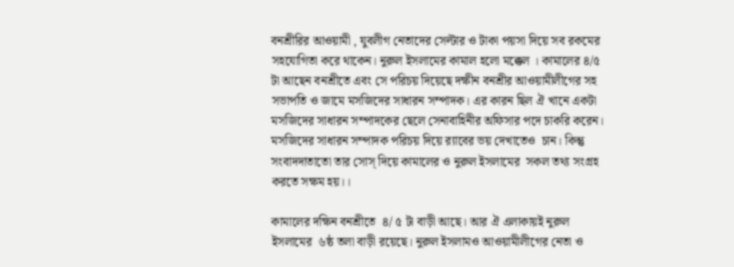বনশ্রীরির আওয়ামী , যুবলীগ নেতাদের সেল্টার ও টাকা পয়সা দিয়ে সব রকমের সহযোগিতা করে থাকেন। নুরুল ইসলামের কামাল হলো মক্কেল । কামালের ৪/৫ টা আছেন বনশ্রীতে এবং সে পরিচয় দিয়েছে দক্ষীন বনশ্রীর আওয়ামীলীগের সহ সভাপতি ও জামে মসজিদের সাধারন সম্পাদক। এর কারন ছিল ঐ খানে একটা মসজিদের সাধারন সম্পাদকের ছেলে সেনাবাহিনীর অফিসার পদে চাকরি করেন।  মসজিদের সাধারন সম্পাদক পরিচয় দিয়ে র‌্যাবের ভয় দেখাতেও  চান। কিন্তু সংবাদদাতাতো তার সোস্ দিয়ে কামালের ও নুরুল ইসলামের  সকল তথ্য সংগ্রহ করতে সক্ষম হয়।।

কামালের দক্ষিন বনশ্রীতে  ৪/ ৫ টা বাড়ী আছে। আর ঐ এলাকায়ই নুরুল ইসলামের  ৬ষ্ঠ তলা বাড়ী রয়েছে। নুরুল ইসলামও আওয়ামীলীগের নেতা ও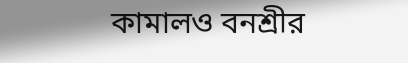কামালও বনশ্রীর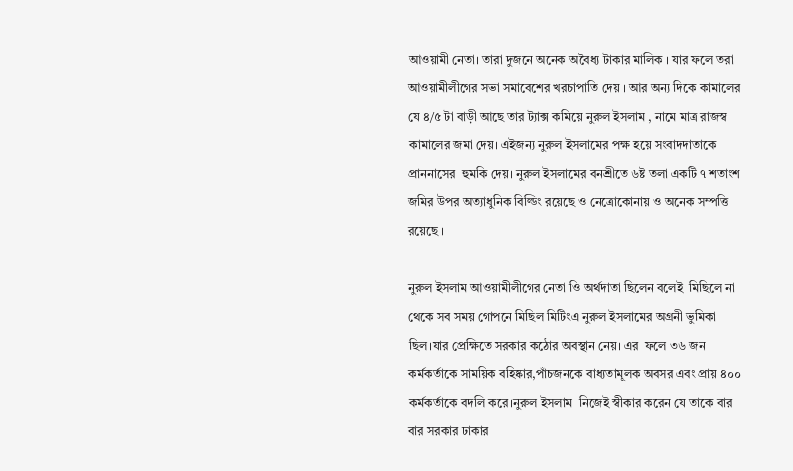আওয়ামী নেতা। তারা দুজনে অনেক অবৈধ্য টাকার মালিক । যার ফলে তরা আওয়ামীলীগের সভা সমাবেশের খরচাপাতি দেয় । আর অন্য দিকে কামালের  যে ৪/৫ টা বাড়ী আছে তার ট্যাক্স কমিয়ে নুরুল ইসলাম , নামে মাত্র রাজস্ব  কামালের জমা দেয়। এইজন্য নুরুল ইসলামের পক্ষ হয়ে সংবাদদাতাকে প্রাননাসের  হুমকি দেয়। নুরুল ইসলামের বনশ্রীতে ৬ষ্ট তলা একটি ৭ শতাংশ জমির উপর অত্যাধুনিক বিল্ডিং রয়েছে ও নেত্রোকোনায় ও অনেক সম্পত্তি রয়েছে ।

নুরুল ইসলাম আওয়ামীলীগের নেতা ওি অর্থদাতা ছিলেন বলেই  মিছিলে না থেকে সব সময় গোপনে মিছিল মিটিংএ নুরুল ইসলামের অগ্রনী ভুমিকা ছিল।যার প্রেক্ষিতে সরকার কঠোর অবস্থান নেয়। এর  ফলে ৩৬ জন কর্মকর্তাকে সাময়িক বহিষ্কার,পাঁচজনকে বাধ্যতামূলক অবসর এবং প্রায় ৪০০ কর্মকর্তাকে বদলি করে।নুরুল ইসলাম  নিজেই স্বীকার করেন যে তাকে বার বার সরকার ঢাকার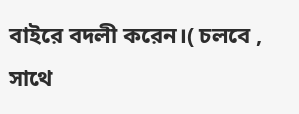বাইরে বদলী করেন।( চলবে , সাথে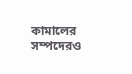কামালের সম্পদেরও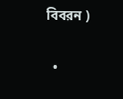বিবরন )

  •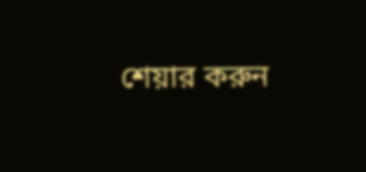শেয়ার করুন